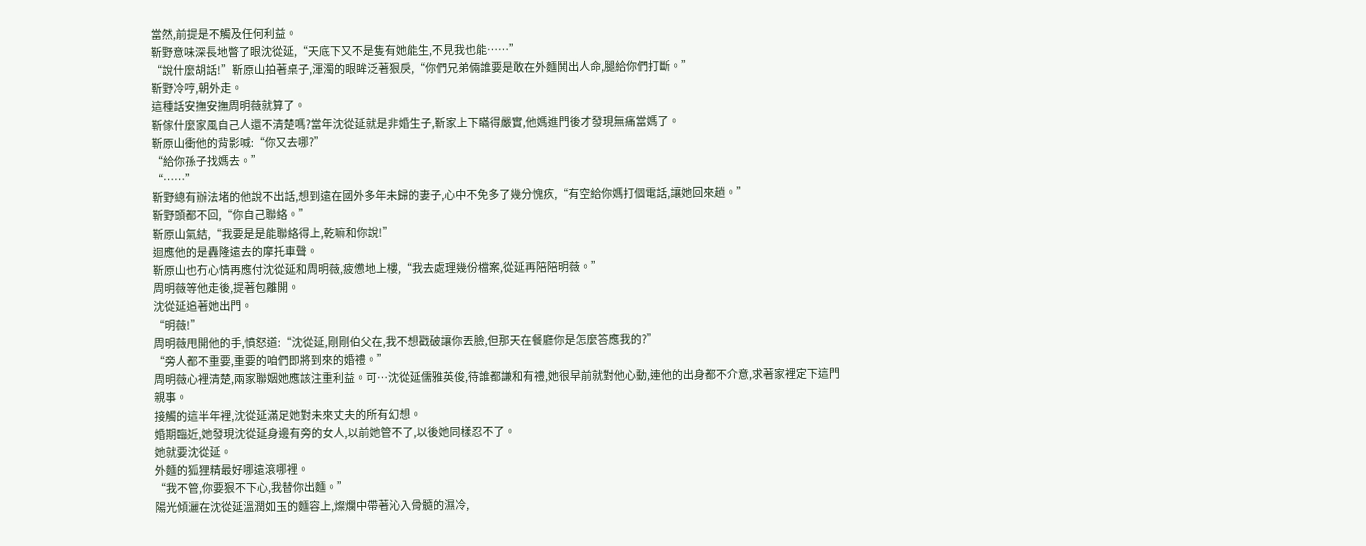當然,前提是不觸及任何利益。
靳野意味深長地瞥了眼沈從延,“天底下又不是隻有她能生,不見我也能……”
“說什麼胡話!”靳原山拍著桌子,渾濁的眼眸泛著狠戾,“你們兄弟倆誰要是敢在外麵鬨出人命,腿給你們打斷。”
靳野冷哼,朝外走。
這種話安撫安撫周明薇就算了。
靳傢什麼家風自己人還不清楚嗎?當年沈從延就是非婚生子,靳家上下瞞得嚴實,他媽進門後才發現無痛當媽了。
靳原山衝他的背影喊:“你又去哪?”
“給你孫子找媽去。”
“……”
靳野總有辦法堵的他說不出話,想到遠在國外多年未歸的妻子,心中不免多了幾分愧疚,“有空給你媽打個電話,讓她回來趟。”
靳野頭都不回,“你自己聯絡。”
靳原山氣結,“我要是是能聯絡得上,乾嘛和你說!”
迴應他的是轟隆遠去的摩托車聲。
靳原山也冇心情再應付沈從延和周明薇,疲憊地上樓,“我去處理幾份檔案,從延再陪陪明薇。”
周明薇等他走後,提著包離開。
沈從延追著她出門。
“明薇!”
周明薇甩開他的手,憤怒道:“沈從延,剛剛伯父在,我不想戳破讓你丟臉,但那天在餐廳你是怎麼答應我的?”
“旁人都不重要,重要的咱們即將到來的婚禮。”
周明薇心裡清楚,兩家聯姻她應該注重利益。可…沈從延儒雅英俊,待誰都謙和有禮,她很早前就對他心動,連他的出身都不介意,求著家裡定下這門親事。
接觸的這半年裡,沈從延滿足她對未來丈夫的所有幻想。
婚期臨近,她發現沈從延身邊有旁的女人,以前她管不了,以後她同樣忍不了。
她就要沈從延。
外麵的狐狸精最好哪遠滾哪裡。
“我不管,你要狠不下心,我替你出麵。”
陽光傾灑在沈從延溫潤如玉的麵容上,燦爛中帶著沁入骨髓的濕冷,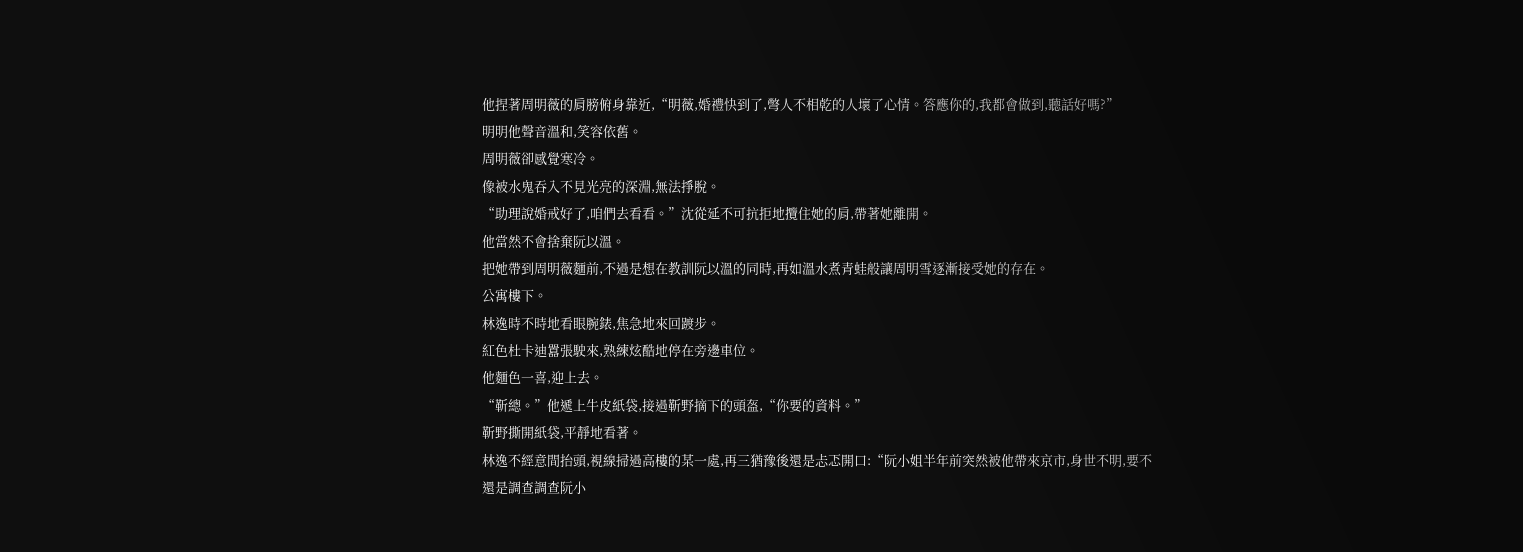他捏著周明薇的肩膀俯身靠近,“明薇,婚禮快到了,彆人不相乾的人壞了心情。答應你的,我都會做到,聽話好嗎?”
明明他聲音溫和,笑容依舊。
周明薇卻感覺寒冷。
像被水鬼吞入不見光亮的深淵,無法掙脫。
“助理說婚戒好了,咱們去看看。”沈從延不可抗拒地攬住她的肩,帶著她離開。
他當然不會捨棄阮以溫。
把她帶到周明薇麵前,不過是想在教訓阮以溫的同時,再如溫水煮青蛙般讓周明雪逐漸接受她的存在。
公寓樓下。
林逸時不時地看眼腕錶,焦急地來回踱步。
紅色杜卡迪囂張駛來,熟練炫酷地停在旁邊車位。
他麵色一喜,迎上去。
“靳總。”他遞上牛皮紙袋,接過靳野摘下的頭盔,“你要的資料。”
靳野撕開紙袋,平靜地看著。
林逸不經意間抬頭,視線掃過高樓的某一處,再三猶豫後還是忐忑開口:“阮小姐半年前突然被他帶來京市,身世不明,要不還是調查調查阮小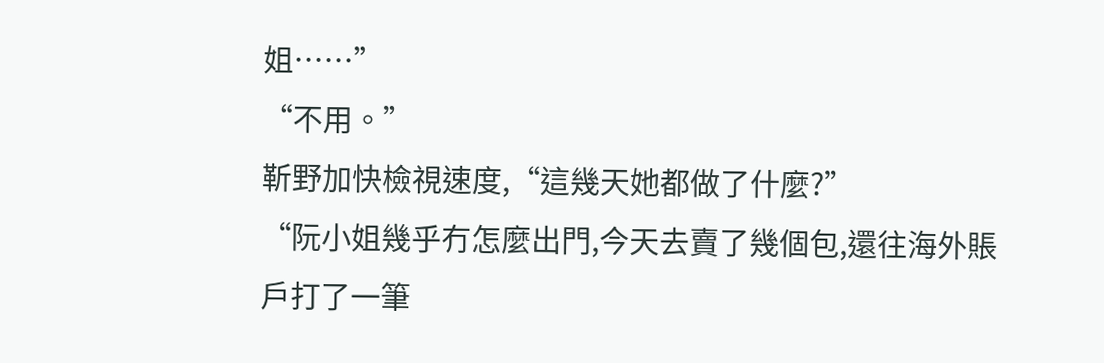姐……”
“不用。”
靳野加快檢視速度,“這幾天她都做了什麼?”
“阮小姐幾乎冇怎麼出門,今天去賣了幾個包,還往海外賬戶打了一筆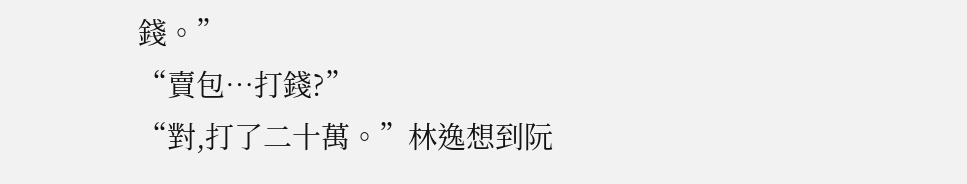錢。”
“賣包…打錢?”
“對,打了二十萬。”林逸想到阮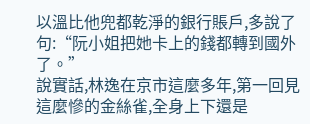以溫比他兜都乾淨的銀行賬戶,多說了句:“阮小姐把她卡上的錢都轉到國外了。”
說實話,林逸在京市這麼多年,第一回見這麼慘的金絲雀,全身上下還是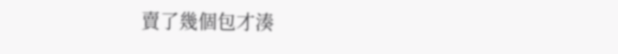賣了幾個包才湊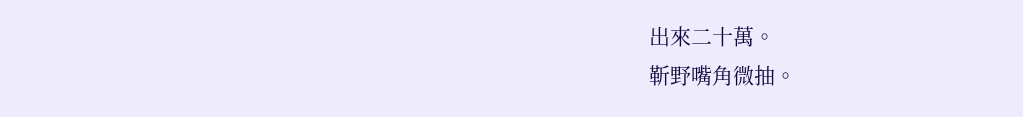出來二十萬。
靳野嘴角微抽。